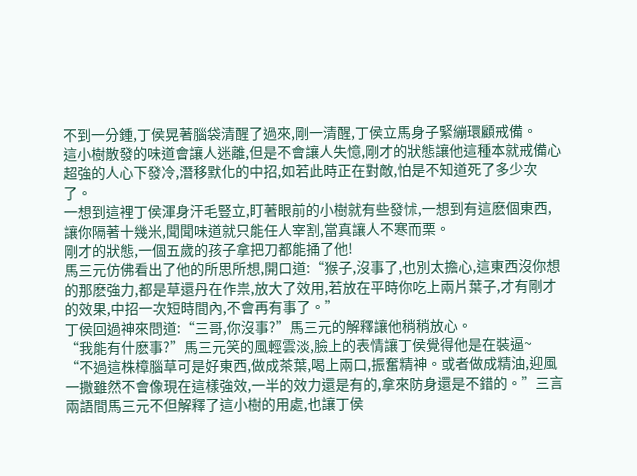不到一分鍾,丁侯晃著腦袋清醒了過來,剛一清醒,丁侯立馬身子緊繃環顧戒備。
這小樹散發的味道會讓人迷離,但是不會讓人失憶,剛才的狀態讓他這種本就戒備心超強的人心下發冷,潛移默化的中招,如若此時正在對敵,怕是不知道死了多少次了。
一想到這裡丁侯渾身汗毛豎立,盯著眼前的小樹就有些發怵,一想到有這麽個東西,讓你隔著十幾米,聞聞味道就只能任人宰割,當真讓人不寒而栗。
剛才的狀態,一個五歲的孩子拿把刀都能捅了他!
馬三元仿佛看出了他的所思所想,開口道:“猴子,沒事了,也別太擔心,這東西沒你想的那麽強力,都是草還丹在作祟,放大了效用,若放在平時你吃上兩片葉子,才有剛才的效果,中招一次短時間內,不會再有事了。”
丁侯回過神來問道:“三哥,你沒事?”馬三元的解釋讓他稍稍放心。
“我能有什麽事?”馬三元笑的風輕雲淡,臉上的表情讓丁侯覺得他是在裝逼~
“不過這株樟腦草可是好東西,做成茶葉,喝上兩口,振奮精神。或者做成精油,迎風一撒雖然不會像現在這樣強效,一半的效力還是有的,拿來防身還是不錯的。”三言兩語間馬三元不但解釋了這小樹的用處,也讓丁侯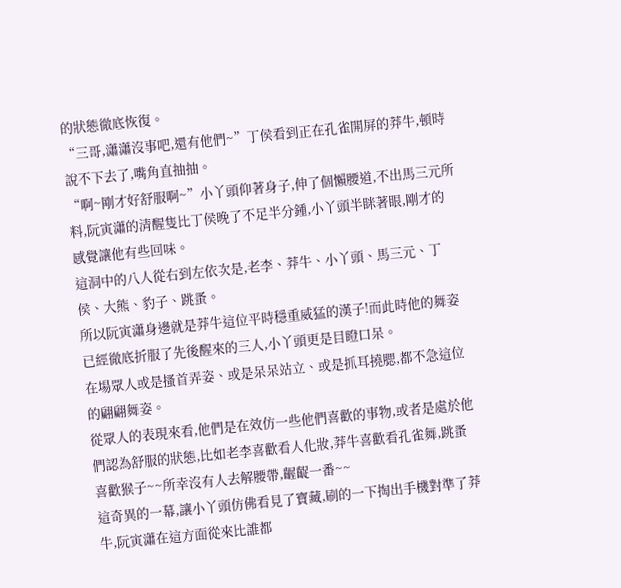的狀態徹底恢復。
“三哥,瀟瀟沒事吧,還有他們~”丁侯看到正在孔雀開屏的莽牛,頓時說不下去了,嘴角直抽抽。
“啊~剛才好舒服啊~”小丫頭仰著身子,伸了個懶腰道,不出馬三元所料,阮寅瀟的清醒隻比丁侯晚了不足半分鍾,小丫頭半眯著眼,剛才的感覺讓他有些回味。
這洞中的八人從右到左依次是,老李、莽牛、小丫頭、馬三元、丁侯、大熊、豹子、跳蚤。
所以阮寅瀟身邊就是莽牛這位平時穩重威猛的漢子!而此時他的舞姿已經徹底折服了先後醒來的三人,小丫頭更是目瞪口呆。
在場眾人或是搔首弄姿、或是呆呆站立、或是抓耳撓腮,都不急這位的翩翩舞姿。
從眾人的表現來看,他們是在效仿一些他們喜歡的事物,或者是處於他們認為舒服的狀態,比如老李喜歡看人化妝,莽牛喜歡看孔雀舞,跳蚤喜歡猴子~~所幸沒有人去解腰帶,齷齪一番~~
這奇異的一幕,讓小丫頭仿佛看見了寶藏,刷的一下掏出手機對準了莽牛,阮寅瀟在這方面從來比誰都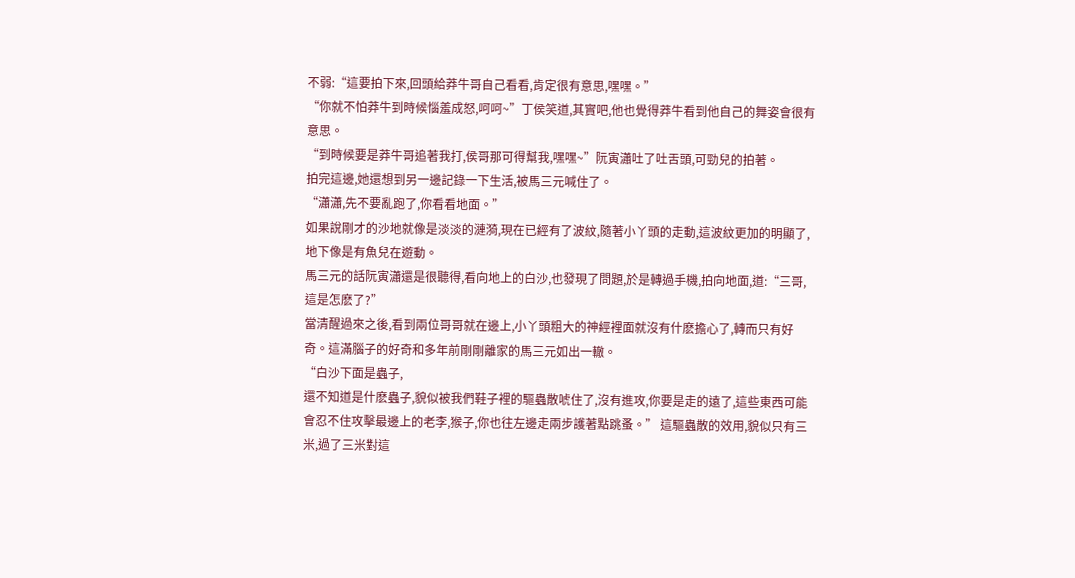不弱:“這要拍下來,回頭給莽牛哥自己看看,肯定很有意思,嘿嘿。”
“你就不怕莽牛到時候惱羞成怒,呵呵~”丁侯笑道,其實吧,他也覺得莽牛看到他自己的舞姿會很有意思。
“到時候要是莽牛哥追著我打,侯哥那可得幫我,嘿嘿~”阮寅瀟吐了吐舌頭,可勁兒的拍著。
拍完這邊,她還想到另一邊記錄一下生活,被馬三元喊住了。
“瀟瀟,先不要亂跑了,你看看地面。”
如果說剛才的沙地就像是淡淡的漣漪,現在已經有了波紋,隨著小丫頭的走動,這波紋更加的明顯了,地下像是有魚兒在遊動。
馬三元的話阮寅瀟還是很聽得,看向地上的白沙,也發現了問題,於是轉過手機,拍向地面,道:“三哥,這是怎麽了?”
當清醒過來之後,看到兩位哥哥就在邊上,小丫頭粗大的神經裡面就沒有什麽擔心了,轉而只有好奇。這滿腦子的好奇和多年前剛剛離家的馬三元如出一轍。
“白沙下面是蟲子,
還不知道是什麽蟲子,貌似被我們鞋子裡的驅蟲散唬住了,沒有進攻,你要是走的遠了,這些東西可能會忍不住攻擊最邊上的老李,猴子,你也往左邊走兩步護著點跳蚤。” 這驅蟲散的效用,貌似只有三米,過了三米對這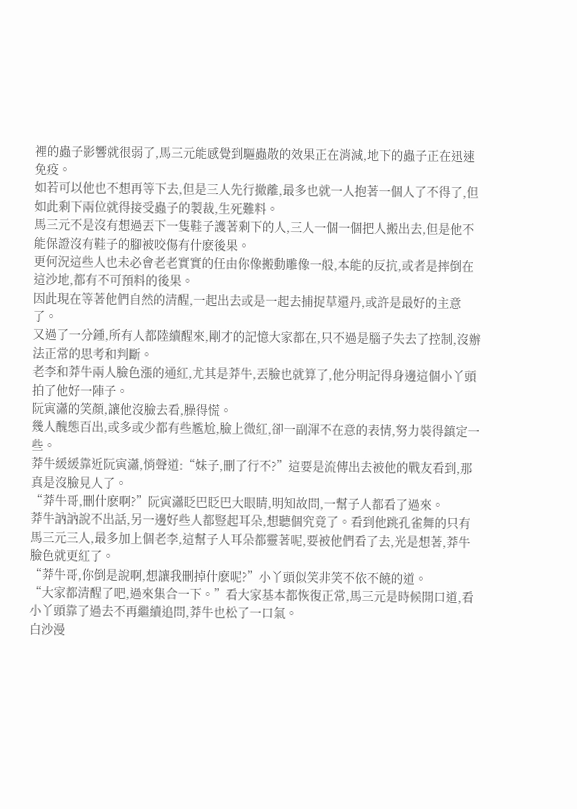裡的蟲子影響就很弱了,馬三元能感覺到驅蟲散的效果正在消減,地下的蟲子正在迅速免疫。
如若可以他也不想再等下去,但是三人先行撤離,最多也就一人抱著一個人了不得了,但如此剩下兩位就得接受蟲子的製裁,生死難料。
馬三元不是沒有想過丟下一隻鞋子護著剩下的人,三人一個一個把人搬出去,但是他不能保證沒有鞋子的腳被咬傷有什麽後果。
更何況這些人也未必會老老實實的任由你像搬動雕像一般,本能的反抗,或者是摔倒在這沙地,都有不可預料的後果。
因此現在等著他們自然的清醒,一起出去或是一起去捕捉草還丹,或許是最好的主意了。
又過了一分鍾,所有人都陸續醒來,剛才的記憶大家都在,只不過是腦子失去了控制,沒辦法正常的思考和判斷。
老李和莽牛兩人臉色漲的通紅,尤其是莽牛,丟臉也就算了,他分明記得身邊這個小丫頭拍了他好一陣子。
阮寅瀟的笑顏,讓他沒臉去看,臊得慌。
幾人醜態百出,或多或少都有些尷尬,臉上微紅,卻一副渾不在意的表情,努力裝得鎮定一些。
莽牛緩緩靠近阮寅瀟,悄聲道:“妹子,刪了行不?”這要是流傳出去被他的戰友看到,那真是沒臉見人了。
“莽牛哥,刪什麽啊?”阮寅瀟眨巴眨巴大眼睛,明知故問,一幫子人都看了過來。
莽牛訥訥說不出話,另一邊好些人都豎起耳朵,想聽個究竟了。看到他跳孔雀舞的只有馬三元三人,最多加上個老李,這幫子人耳朵都靈著呢,要被他們看了去,光是想著,莽牛臉色就更紅了。
“莽牛哥,你倒是說啊,想讓我刪掉什麽呢?”小丫頭似笑非笑不依不饒的道。
“大家都清醒了吧,過來集合一下。”看大家基本都恢復正常,馬三元是時候開口道,看小丫頭靠了過去不再繼續追問,莽牛也松了一口氣。
白沙漫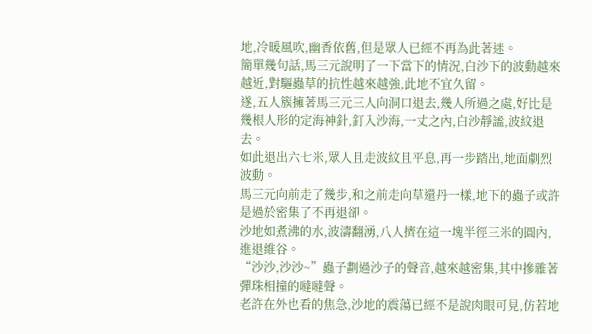地,冷暖風吹,幽香依舊,但是眾人已經不再為此著迷。
簡單幾句話,馬三元說明了一下當下的情況,白沙下的波動越來越近,對驅蟲草的抗性越來越強,此地不宜久留。
遂,五人簇擁著馬三元三人向洞口退去,幾人所過之處,好比是幾根人形的定海神針,釘入沙海,一丈之內,白沙靜謐,波紋退去。
如此退出六七米,眾人且走波紋且平息,再一步踏出,地面劇烈波動。
馬三元向前走了幾步,和之前走向草還丹一樣,地下的蟲子或許是過於密集了不再退卻。
沙地如煮沸的水,波濤翻湧,八人擠在這一塊半徑三米的圓內,進退維谷。
“沙沙,沙沙~”蟲子劃過沙子的聲音,越來越密集,其中摻雜著彈珠相撞的噠噠聲。
老許在外也看的焦急,沙地的震蕩已經不是說肉眼可見,仿若地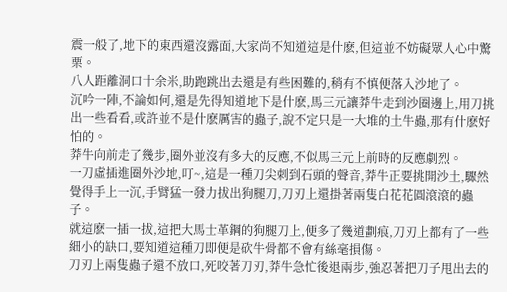震一般了,地下的東西還沒露面,大家尚不知道這是什麽,但這並不妨礙眾人心中驚栗。
八人距離洞口十余米,助跑跳出去還是有些困難的,稍有不慎便落入沙地了。
沉吟一陣,不論如何,還是先得知道地下是什麽,馬三元讓莽牛走到沙圈邊上,用刀挑出一些看看,或許並不是什麽厲害的蟲子,說不定只是一大堆的土牛蟲,那有什麽好怕的。
莽牛向前走了幾步,圈外並沒有多大的反應,不似馬三元上前時的反應劇烈。
一刀虛插進圈外沙地,叮~,這是一種刀尖刺到石頭的聲音,莽牛正要挑開沙土,驟然覺得手上一沉,手臂猛一發力拔出狗腿刀,刀刃上還掛著兩隻白花花圓滾滾的蟲子。
就這麽一插一拔,這把大馬士革鋼的狗腿刀上,便多了幾道劃痕,刀刃上都有了一些細小的缺口,要知道這種刀即便是砍牛骨都不會有絲毫損傷。
刀刃上兩隻蟲子還不放口,死咬著刀刃,莽牛急忙後退兩步,強忍著把刀子甩出去的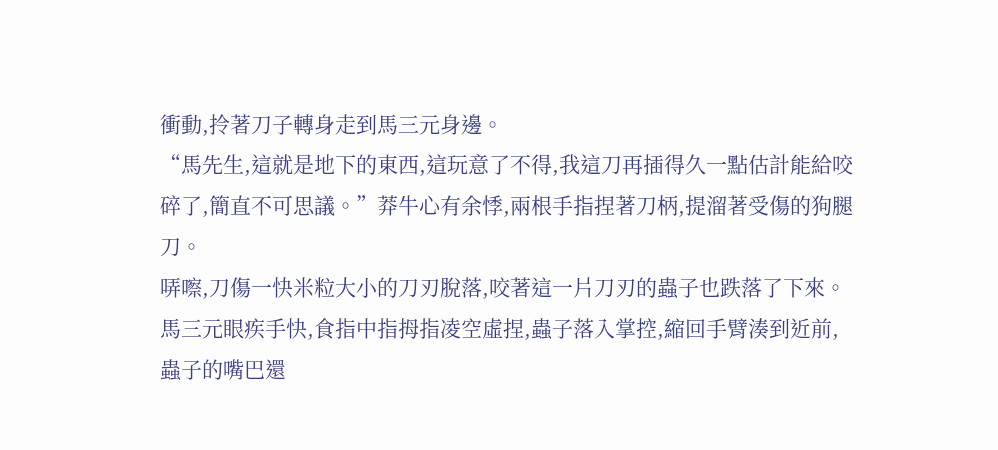衝動,拎著刀子轉身走到馬三元身邊。
“馬先生,這就是地下的東西,這玩意了不得,我這刀再插得久一點估計能給咬碎了,簡直不可思議。”莽牛心有余悸,兩根手指捏著刀柄,提溜著受傷的狗腿刀。
哢嚓,刀傷一快米粒大小的刀刃脫落,咬著這一片刀刃的蟲子也跌落了下來。
馬三元眼疾手快,食指中指拇指凌空虛捏,蟲子落入掌控,縮回手臂湊到近前,蟲子的嘴巴還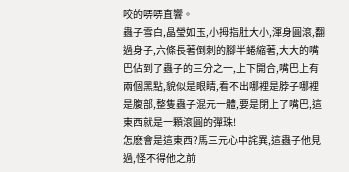咬的哢哢直響。
蟲子雪白,晶瑩如玉,小拇指肚大小,渾身圓滾,翻過身子,六條長著倒刺的腳半蜷縮著,大大的嘴巴佔到了蟲子的三分之一,上下開合,嘴巴上有兩個黑點,貌似是眼睛,看不出哪裡是脖子哪裡是腹部,整隻蟲子混元一體,要是閉上了嘴巴,這東西就是一顆滾圓的彈珠!
怎麽會是這東西?馬三元心中詫異,這蟲子他見過,怪不得他之前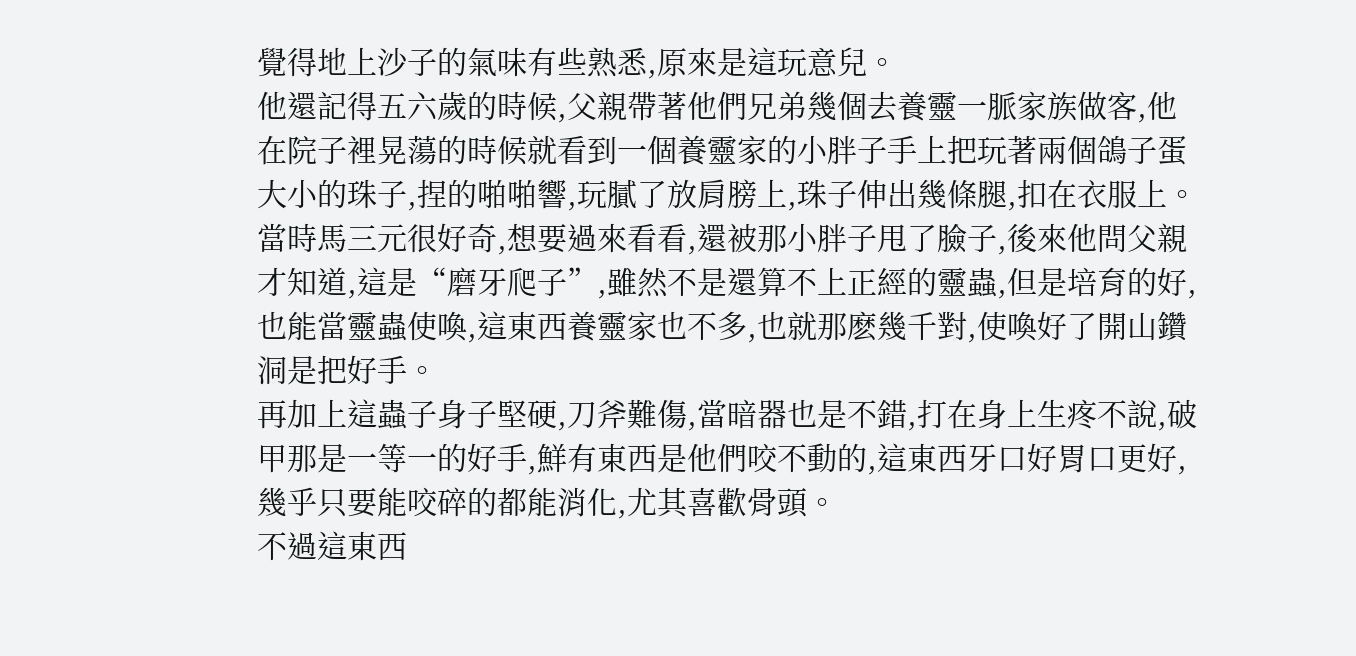覺得地上沙子的氣味有些熟悉,原來是這玩意兒。
他還記得五六歲的時候,父親帶著他們兄弟幾個去養靈一脈家族做客,他在院子裡晃蕩的時候就看到一個養靈家的小胖子手上把玩著兩個鴿子蛋大小的珠子,捏的啪啪響,玩膩了放肩膀上,珠子伸出幾條腿,扣在衣服上。
當時馬三元很好奇,想要過來看看,還被那小胖子甩了臉子,後來他問父親才知道,這是“磨牙爬子”,雖然不是還算不上正經的靈蟲,但是培育的好,也能當靈蟲使喚,這東西養靈家也不多,也就那麽幾千對,使喚好了開山鑽洞是把好手。
再加上這蟲子身子堅硬,刀斧難傷,當暗器也是不錯,打在身上生疼不說,破甲那是一等一的好手,鮮有東西是他們咬不動的,這東西牙口好胃口更好,幾乎只要能咬碎的都能消化,尤其喜歡骨頭。
不過這東西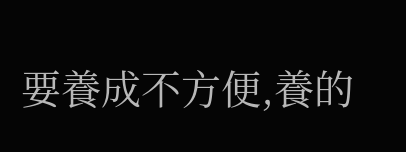要養成不方便,養的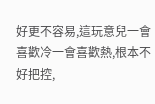好更不容易,這玩意兒一會喜歡冷一會喜歡熱,根本不好把控,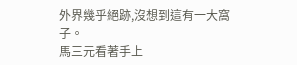外界幾乎絕跡,沒想到這有一大窩子。
馬三元看著手上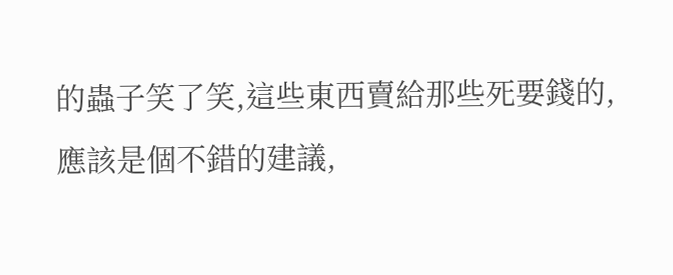的蟲子笑了笑,這些東西賣給那些死要錢的,應該是個不錯的建議,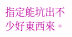指定能坑出不少好東西來。